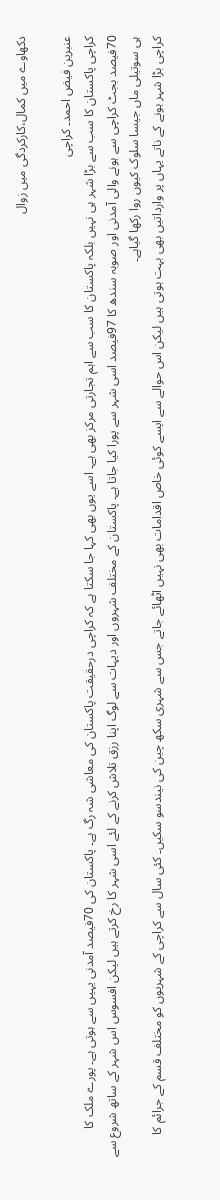دکھاوے میں کمال،کارکردگی میں زوال

عنبرین فیض احمد۔ کراچی
کراچی پاکستان کا سب سے بڑا شہر ہی نہیں بلکہ پاکستان کا سب سے اہم تجارتی مرکز بھی ہے۔ اسے یوں بھی کہا جا سکتا ہے کہ کراچی درحقیقت پاکستان کی معاشی شہ رگ ہے۔ پاکستان کی 70فیصد آمدنی یہیں سے ہوتی ہے۔ پورے ملک کا 70فیصد بجٹ کراچی سے ہونے والی آمدنی اور صوبہ سندھ کا 97فیصد اسی شہر سے پورا کیا جاتا ہے۔ پاکستان کے مختلف شہروں اور دیہات سے لوگ اپنا رزق تلاش کرنے کے لئے اسی شہر کا رخ کرتے ہیں لیکن افسوس اس شہر کے ساتھ شروع سے ہی سوتیلی ماں جیسا سلوک کیوں روا رکھا گیاہے۔
کراچی بڑا شہر ہونے کے ناتے یہاں پر وارداتیں بھی بہت ہوتی ہیں لیکن اس حوالے سے ایسے کوئی خاص اقدامات بھی نہیں اٹھائے جاتے جس سے شہری سکھ چین کی نیندسو سکیں۔ کئی سال سے کراچی کے شہریوں کو مختلف قسم کے جرائم کا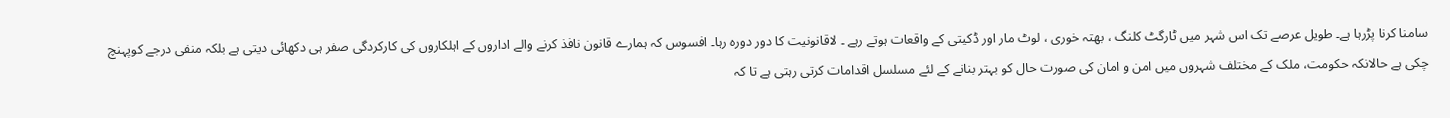سامنا کرنا پڑرہا ہے۔ طویل عرصے تک اس شہر میں ٹارگٹ کلنگ ، بھتہ خوری ، لوٹ مار اور ڈکیتی کے واقعات ہوتے رہے ۔ لاقانونیت کا دور دورہ رہا۔ افسوس کہ ہمارے قانون نافذ کرنے والے اداروں کے اہلکاروں کی کارکردگی صفر ہی دکھائی دیتی ہے بلکہ منفی درجے کوپہنچ چکی ہے حالانکہ حکومت، ملک کے مختلف شہروں میں امن و امان کی صورت حال کو بہتر بنانے کے لئے مسلسل اقدامات کرتی رہتی ہے تا کہ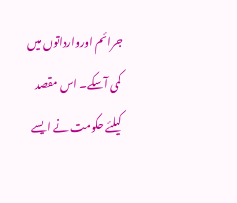جرائم اوروارداتوں میں کمی آسکے۔ اس مقصد کیلئے حکومت نے ایسے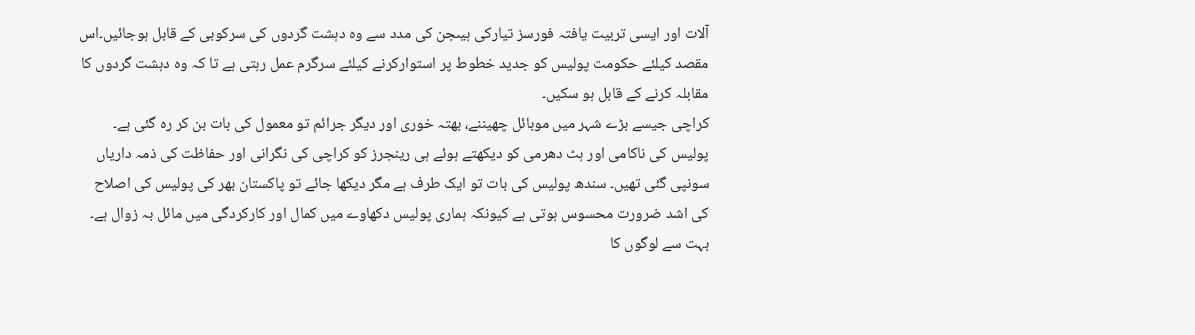آلات اور ایسی تربیت یافتہ فورسز تیارکی ہیںجن کی مدد سے وہ دہشت گردوں کی سرکوبی کے قابل ہوجائیں۔اس مقصد کیلئے حکومت پولیس کو جدید خطوط پر استوارکرنے کیلئے سرگرم عمل رہتی ہے تا کہ وہ دہشت گردوں کا مقابلہ کرنے کے قابل ہو سکیں۔
کراچی جیسے بڑے شہر میں موبائل چھیننے، بھتہ خوری اور دیگر جرائم تو معمول کی بات بن کر رہ گئی ہے۔ پولیس کی ناکامی اور ہٹ دھرمی کو دیکھتے ہوئے ہی رینجرز کو کراچی کی نگرانی اور حفاظت کی ذمہ داریاں سونپی گئی تھیں۔ سندھ پولیس کی بات تو ایک طرف ہے مگر دیکھا جائے تو پاکستان بھر کی پولیس کی اصلاح کی اشد ضرورت محسوس ہوتی ہے کیونکہ ہماری پولیس دکھاوے میں کمال اور کارکردگی میں مائل بہ زوال ہے۔ بہت سے لوگوں کا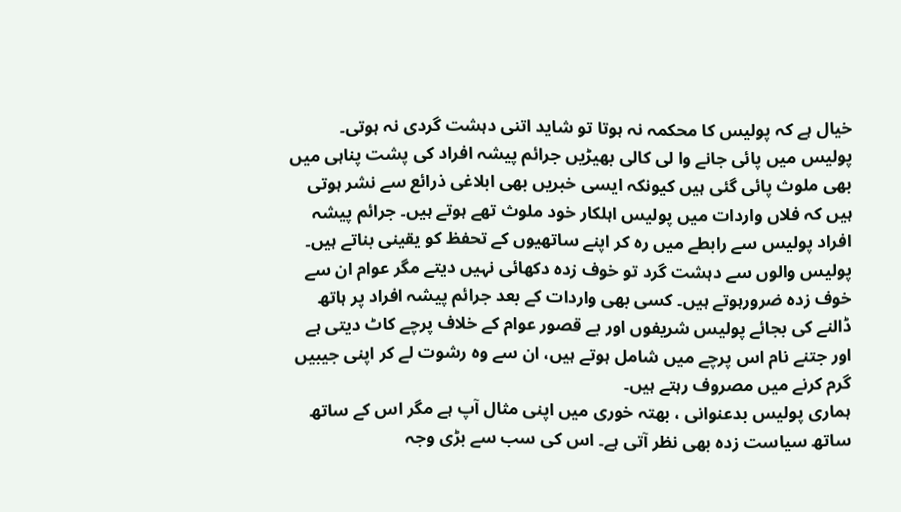خیال ہے کہ پولیس کا محکمہ نہ ہوتا تو شاید اتنی دہشت گردی نہ ہوتی۔ پولیس میں پائی جانے وا لی کالی بھیڑیں جرائم پیشہ افراد کی پشت پناہی میں بھی ملوث پائی گئی ہیں کیونکہ ایسی خبریں بھی ابلاغی ذرائع سے نشر ہوتی ہیں کہ فلاں واردات میں پولیس اہلکار خود ملوث تھے ہوتے ہیں۔ جرائم پیشہ افراد پولیس سے رابطے میں رہ کر اپنے ساتھیوں کے تحفظ کو یقینی بناتے ہیں۔
پولیس والوں سے دہشت گرد تو خوف زدہ دکھائی نہیں دیتے مگر عوام ان سے خوف زدہ ضرورہوتے ہیں۔ کسی بھی واردات کے بعد جرائم پیشہ افراد پر ہاتھ ڈالنے کی بجائے پولیس شریفوں اور بے قصور عوام کے خلاف پرچے کاٹ دیتی ہے اور جتنے نام اس پرچے میں شامل ہوتے ہیں، ان سے وہ رشوت لے کر اپنی جیبیں گرم کرنے میں مصروف رہتے ہیں۔
ہماری پولیس بدعنوانی ، بھتہ خوری میں اپنی مثال آپ ہے مگر اس کے ساتھ ساتھ سیاست زدہ بھی نظر آتی ہے۔ اس کی سب سے بڑی وجہ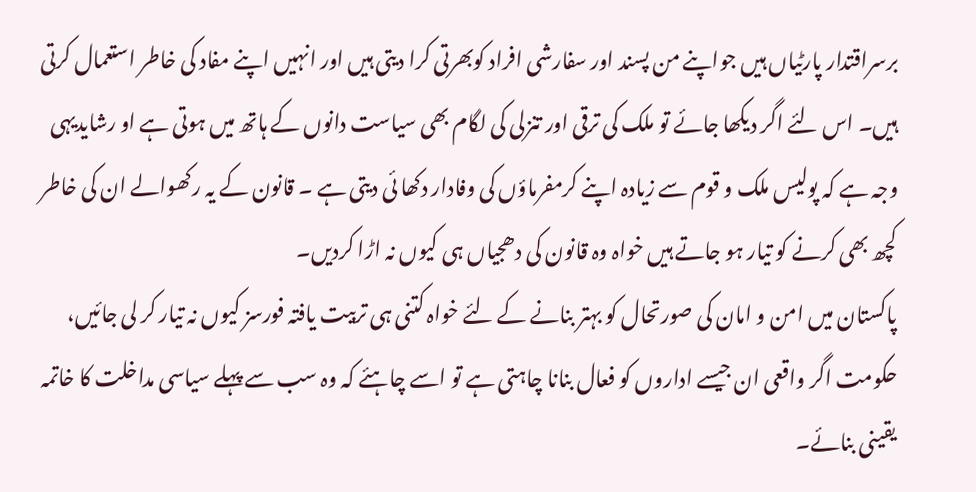برسراقتدار پارٹیاں ہیں جواپنے من پسند اور سفارشی افراد کوبھرتی کرا دیتی ہیں اور انہیں اپنے مفاد کی خاطر استعمال کرتی ہیں۔ اس لئے اگر دیکھا جائے تو ملک کی ترقی اور تنزلی کی لگام بھی سیاست دانوں کے ہاتھ میں ہوتی ہے او رشایدیہی وجہ ہے کہ پولیس ملک و قوم سے زیادہ اپنے کرمفرماؤں کی وفادار دکھا ئی دیتی ہے ۔ قانون کے یہ رکھوالے ان کی خاطر کچھ بھی کرنے کو تیار ہو جاتے ہیں خواہ وہ قانون کی دھجیاں ہی کیوں نہ اڑا کردیں۔
پاکستان میں امن و امان کی صورتحال کو بہتر بنانے کے لئے خواہ کتنی ہی تربیت یافتہ فورسز کیوں نہ تیار کر لی جائیں، حکومت اگر واقعی ان جیسے اداروں کو فعال بنانا چاہتی ہے تو اسے چاہئے کہ وہ سب سے پہلے سیاسی مداخلت کا خاتمہ یقینی بنائے۔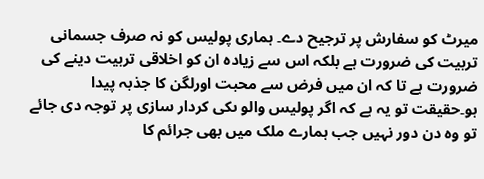میرٹ کو سفارش پر ترجیح دے۔ ہماری پولیس کو نہ صرف جسمانی تربیت کی ضرورت ہے بلکہ اس سے زیادہ ان کو اخلاقی تربیت دینے کی ضرورت ہے تا کہ ان میں فرض سے محبت اورلگن کا جذبہ پیدا ہو۔حقیقت تو یہ ہے کہ اگر پولیس والو ںکی کردار سازی پر توجہ دی جائے تو وہ دن دور نہیں جب ہمارے ملک میں بھی جرائم کا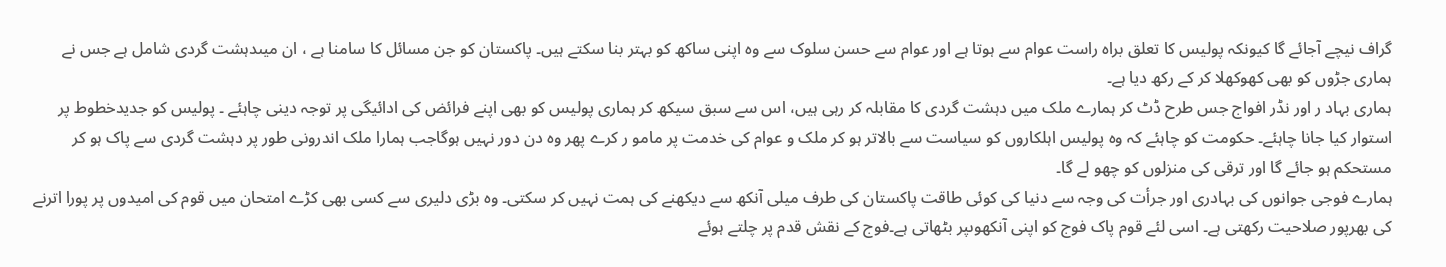گراف نیچے آجائے گا کیونکہ پولیس کا تعلق براہ راست عوام سے ہوتا ہے اور عوام سے حسن سلوک سے وہ اپنی ساکھ کو بہتر بنا سکتے ہیں۔ پاکستان کو جن مسائل کا سامنا ہے ، ان میںدہشت گردی شامل ہے جس نے ہماری جڑوں کو بھی کھوکھلا کر کے رکھ دیا ہے۔
ہماری بہاد ر اور نڈر افواج جس طرح ڈٹ کر ہمارے ملک میں دہشت گردی کا مقابلہ کر رہی ہیں، اس سے سبق سیکھ کر ہماری پولیس کو بھی اپنے فرائض کی ادائیگی پر توجہ دینی چاہئے ۔ پولیس کو جدیدخطوط پر استوار کیا جانا چاہئے۔ حکومت کو چاہئے کہ وہ پولیس اہلکاروں کو سیاست سے بالاتر ہو کر ملک و عوام کی خدمت پر مامو ر کرے پھر وہ دن دور نہیں ہوگاجب ہمارا ملک اندرونی طور پر دہشت گردی سے پاک ہو کر مستحکم ہو جائے گا اور ترقی کی منزلوں کو چھو لے گا۔
ہمارے فوجی جوانوں کی بہادری اور جرأت کی وجہ سے دنیا کی کوئی طاقت پاکستان کی طرف میلی آنکھ سے دیکھنے کی ہمت نہیں کر سکتی۔ وہ بڑی دلیری سے کسی بھی کڑے امتحان میں قوم کی امیدوں پر پورا اترنے کی بھرپور صلاحیت رکھتی ہے۔ اسی لئے قوم پاک فوج کو اپنی آنکھوںپر بٹھاتی ہے۔فوج کے نقش قدم پر چلتے ہوئے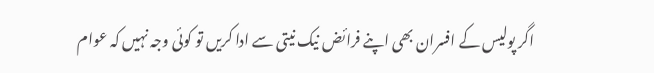اگر پولیس کے افسران بھی اپنے فرائض نیک نیتی سے ادا کریں تو کوئی وجہ نہیں کہ عوام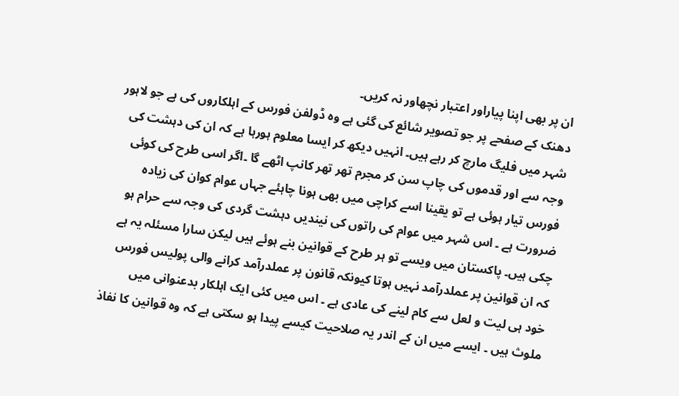ان پر بھی اپنا پیاراور اعتبار نچھاور نہ کریں۔
دھنک کے صفحے پر جو تصویر شائع کی گئی ہے وہ ڈولفن فورس کے اہلکاروں کی ہے جو لاہور شہر میں فلیگ مارچ کر رہے ہیں۔ انہیں دیکھ کر ایسا معلوم ہورہا ہے کہ ان کی دہشت کی وجہ سے اور قدموں کی چاپ سن کر مجرم تھر تھر کانپ اٹھے گا ۔اگر اسی طرح کی کوئی فورس تیار ہوئی ہے تو یقینا اسے کراچی میں بھی ہونا چاہئے جہاں عوام کوان کی زیادہ ضرورت ہے ۔ اس شہر میں عوام کی راتوں کی نیندیں دہشت گردی کی وجہ سے حرام ہو چکی ہیں۔ پاکستان میں ویسے تو ہر طرح کے قوانین بنے ہوئے ہیں لیکن سارا مسئلہ یہ ہے کہ ان قوانین پر عملدرآمد نہیں ہوتا کیونکہ قانون پر عملدرآمد کرانے والی پولیس فورس خود ہی لیت و لعل سے کام لینے کی عادی ہے ۔ اس میں کئی ایک اہلکار بدعنوانی میں ملوث ہیں ۔ ایسے میں ان کے اندر یہ صلاحیت کیسے پیدا ہو سکتی ہے کہ وہ قوانین کا نفاذ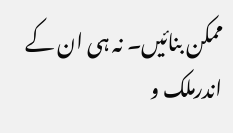ممکن بنائیں۔ نہ ہی ان کے اندرملک و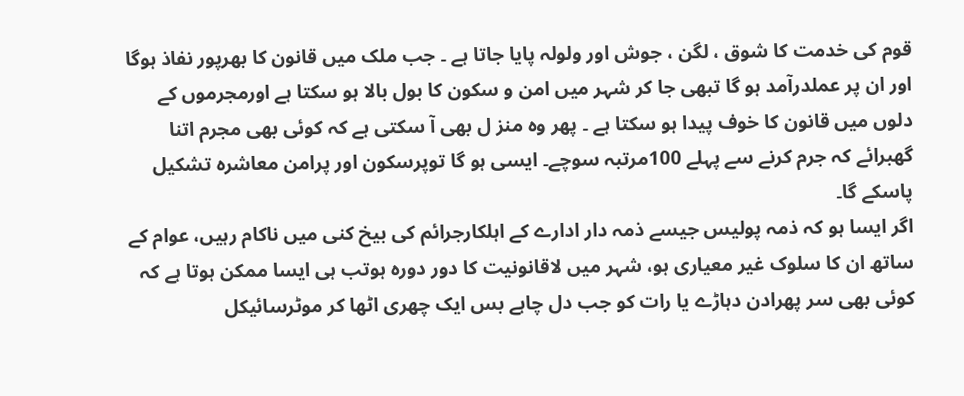قوم کی خدمت کا شوق ، لگن ، جوش اور ولولہ پایا جاتا ہے ۔ جب ملک میں قانون کا بھرپور نفاذ ہوگا اور ان پر عملدرآمد ہو گا تبھی جا کر شہر میں امن و سکون کا بول بالا ہو سکتا ہے اورمجرموں کے دلوں میں قانون کا خوف پیدا ہو سکتا ہے ۔ پھر وہ منز ل بھی آ سکتی ہے کہ کوئی بھی مجرم اتنا گھبرائے کہ جرم کرنے سے پہلے 100مرتبہ سوچے۔ ایسی ہو گا توپرسکون اور پرامن معاشرہ تشکیل پاسکے گا۔
اگر ایسا ہو کہ ذمہ پولیس جیسے ذمہ دار ادارے کے اہلکارجرائم کی بیخ کنی میں ناکام رہیں، عوام کے ساتھ ان کا سلوک غیر معیاری ہو، شہر میں لاقانونیت کا دور دورہ ہوتب ہی ایسا ممکن ہوتا ہے کہ کوئی بھی سر پھرادن دہاڑے یا رات کو جب دل چاہے بس ایک چھری اٹھا کر موٹرسائیکل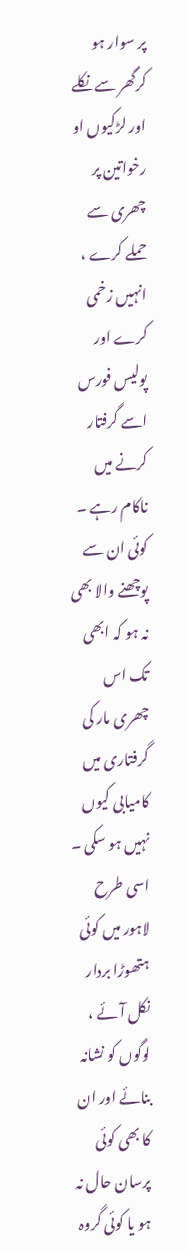پر سوار ہو کرگھر سے نکلے اور لڑکیوں او رخواتین پر چھری سے حملے کرے ، انہیں زخمی کرے اور پولیس فورس اسے گرفتار کرنے میں ناکام رہے ۔ کوئی ان سے پوچھنے والا بھی نہ ہو کہ ابھی تک اس چھری مار کی گرفتاری میں کامیابی کیوں نہیں ہو سکی ۔ اسی طرح لاہور میں کوئی ہتھوڑا بردار نکل آئے ، لوگوں کو نشانہ بنائے اور ان کا بھی کوئی پرسان حال نہ ہو یا کوئی گروہ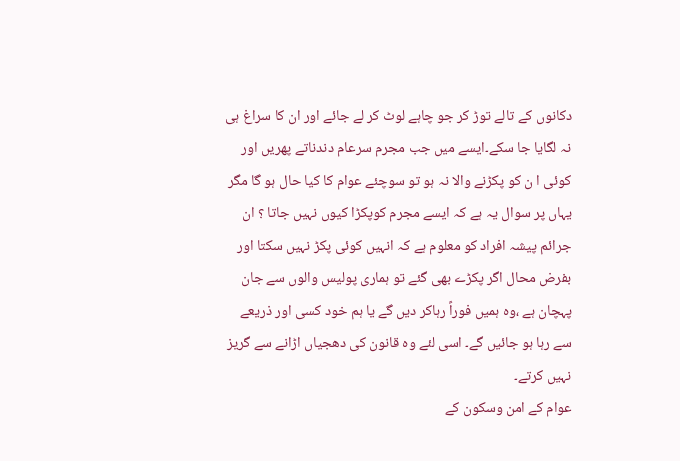دکانوں کے تالے توڑ کر جو چاہے لوٹ کر لے جائے اور ان کا سراغ ہی نہ لگایا جا سکے۔ایسے میں جب مجرم سرعام دندناتے پھریں اور کوئی ا ن کو پکڑنے والا نہ ہو تو سوچئے عوام کا کیا حال ہو گا مگر یہاں پر سوال یہ ہے کہ ایسے مجرم کوپکڑا کیوں نہیں جاتا ؟ ان جرائم پیشہ افراد کو معلوم ہے کہ انہیں کوئی پکڑ نہیں سکتا اور بفرض محال اگر پکڑے بھی گئے تو ہماری پولیس والوں سے جان پہچان ہے ،وہ ہمیں فوراً رہاکر دیں گے یا ہم خود کسی اور ذریعے سے رہا ہو جائیں گے۔ اسی لئے وہ قانون کی دھجیاں اڑانے سے گریز نہیں کرتے۔
عوام کے امن وسکون کے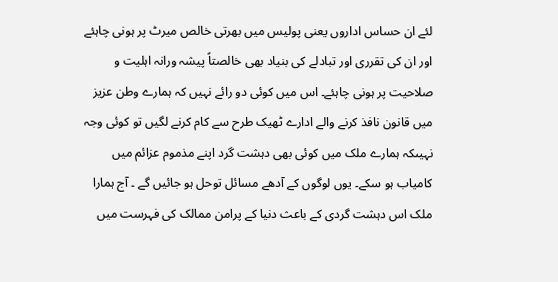لئے ان حساس اداروں یعنی پولیس میں بھرتی خالص میرٹ پر ہونی چاہئے اور ان کی تقرری اور تبادلے کی بنیاد بھی خالصتاً پیشہ ورانہ اہلیت و صلاحیت پر ہونی چاہئے۔ اس میں کوئی دو رائے نہیں کہ ہمارے وطن عزیز میں قانون نافذ کرنے والے ادارے ٹھیک طرح سے کام کرنے لگیں تو کوئی وجہ نہیںکہ ہمارے ملک میں کوئی بھی دہشت گرد اپنے مذموم عزائم میں کامیاب ہو سکے۔ یوں لوگوں کے آدھے مسائل توحل ہو جائیں گے ۔ آج ہمارا ملک اس دہشت گردی کے باعث دنیا کے پرامن ممالک کی فہرست میں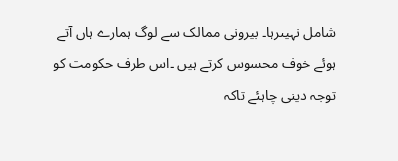شامل نہیںرہا۔ بیرونی ممالک سے لوگ ہمارے ہاں آتے ہوئے خوف محسوس کرتے ہیں ۔اس طرف حکومت کو توجہ دینی چاہئے تاکہ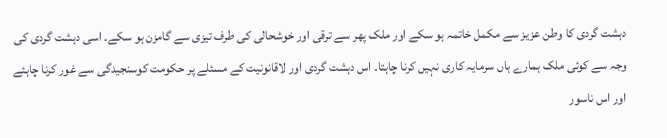دہشت گردی کا وطن عزیز سے مکمل خاتمہ ہو سکے اور ملک پھر سے ترقی اور خوشحالی کی طرف تیزی سے گامزن ہو سکے۔ اسی دہشت گردی کی وجہ سے کوئی ملک ہمارے ہاں سرمایہ کاری نہیں کرنا چاہتا۔ اس دہشت گردی اور لاقانونیت کے مسئلے پر حکومت کوسنجیدگی سے غور کرنا چاہئے اور اس ناسور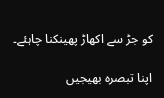کو جڑ سے اکھاڑ پھینکنا چاہئے۔

اپنا تبصرہ بھیجیں